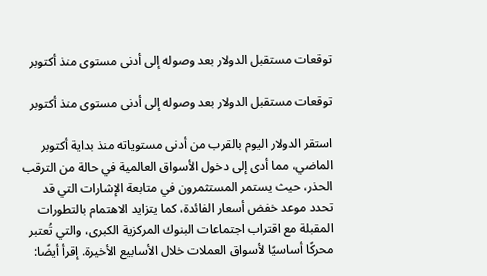توقعات مستقبل الدولار بعد وصوله إلى أدنى مستوى منذ أكتوبر

توقعات مستقبل الدولار بعد وصوله إلى أدنى مستوى منذ أكتوبر

استقر الدولار اليوم بالقرب من أدنى مستوياته منذ بداية أكتوبر الماضي، مما أدى إلى دخول الأسواق العالمية في حالة من الترقب الحذر، حيث يستمر المستثمرون في متابعة الإشارات التي قد تحدد موعد خفض أسعار الفائدة، كما يتزايد الاهتمام بالتطورات المقبلة مع اقتراب اجتماعات البنوك المركزية الكبرى، والتي تُعتبر محركًا أساسيًا لأسواق العملات خلال الأسابيع الأخيرة. إقرأ أيضًا: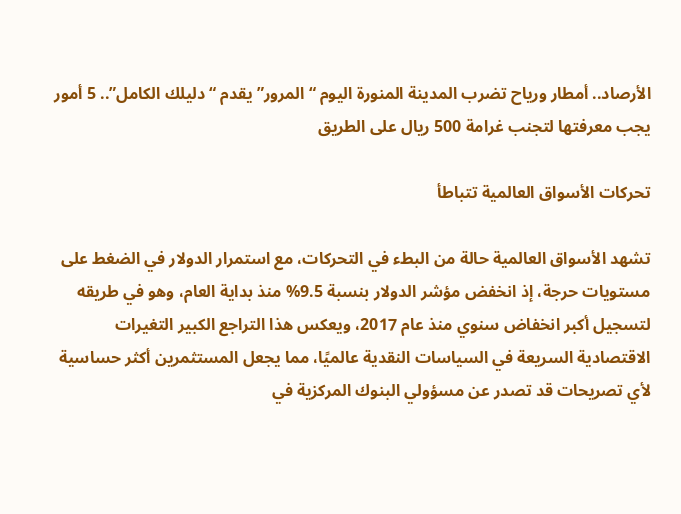الأرصاد.. أمطار ورياح تضرب المدينة المنورة اليوم “المرور” يقدم “دليلك الكامل”.. 5 أمور يجب معرفتها لتجنب غرامة 500 ريال على الطريق

تحركات الأسواق العالمية تتباطأ

تشهد الأسواق العالمية حالة من البطء في التحركات، مع استمرار الدولار في الضغط على مستويات حرجة، إذ انخفض مؤشر الدولار بنسبة 9.5% منذ بداية العام، وهو في طريقه لتسجيل أكبر انخفاض سنوي منذ عام 2017، ويعكس هذا التراجع الكبير التغيرات الاقتصادية السريعة في السياسات النقدية عالميًا، مما يجعل المستثمرين أكثر حساسية لأي تصريحات قد تصدر عن مسؤولي البنوك المركزية في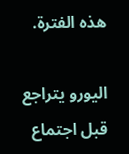هذه الفترة.

اليورو يتراجع قبل اجتماع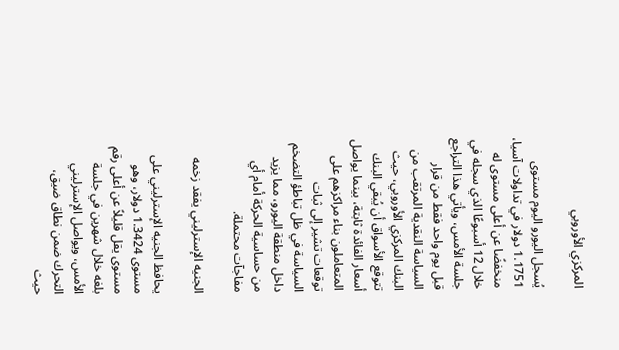المركزي الأوروبي

يُسجل اليورو اليوم مستوى 1.1751 دولار في تداولات آسيا، منخفضًا عن أعلى مستوى له خلال 12 أسبوعًا الذي سجله في جلسة الأمس، ويأتي هذا التراجع قبل يوم واحد فقط من قرار السياسة النقدية المرتقب من البنك المركزي الأوروبي، حيث تتوقع الأسواق أن يُبقي البنك أسعار الفائدة ثابتة، بينما يواصل المتعاملون بناء مراكزهم على توقعات تشير إلى ثبات السياسة في ظل تباطؤ التضخم داخل منطقة اليورو، مما يزيد من حساسية الحركة أمام أي مفاجآت محتملة.

الجنيه الإسترليني يفقد زخمه

يحافظ الجنيه الإسترليني على مستوى 1.3424 دولار، وهو مستوى يقل قليلاً عن أعلى رقم بلغه خلال شهرين في جلسة الأمس، ويواصل الإسترليني التحرك ضمن نطاق ضيق، حيث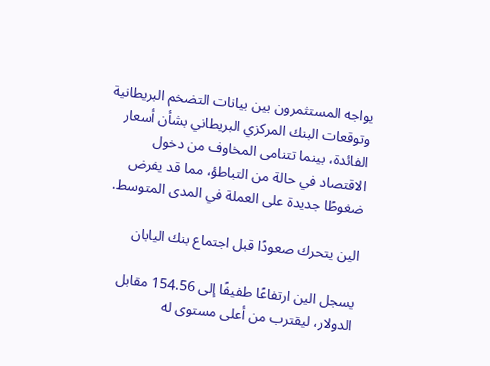يواجه المستثمرون بين بيانات التضخم البريطانية وتوقعات البنك المركزي البريطاني بشأن أسعار الفائدة، بينما تتنامى المخاوف من دخول الاقتصاد في حالة من التباطؤ، مما قد يفرض ضغوطًا جديدة على العملة في المدى المتوسط.

الين يتحرك صعودًا قبل اجتماع بنك اليابان

يسجل الين ارتفاعًا طفيفًا إلى 154.56 مقابل الدولار، ليقترب من أعلى مستوى له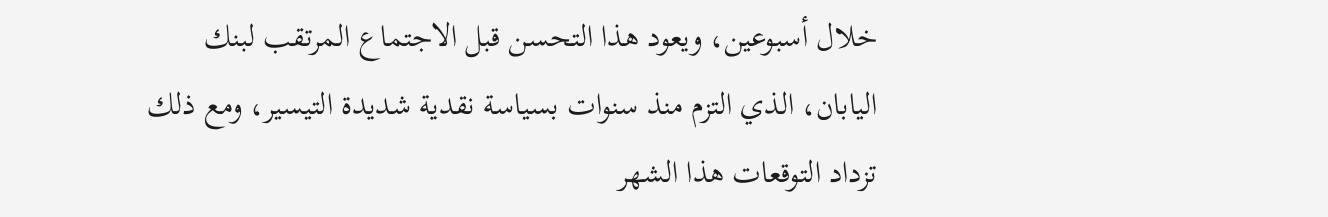خلال أسبوعين، ويعود هذا التحسن قبل الاجتماع المرتقب لبنك اليابان، الذي التزم منذ سنوات بسياسة نقدية شديدة التيسير، ومع ذلك تزداد التوقعات هذا الشهر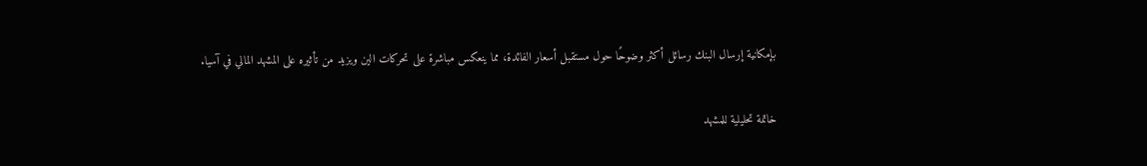بإمكانية إرسال البنك رسائل أكثر وضوحًا حول مستقبل أسعار الفائدة، مما ينعكس مباشرة على تحركات الين ويزيد من تأثيره على المشهد المالي في آسيا.

خاتمة تحليلية للمشهد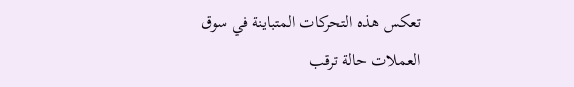تعكس هذه التحركات المتباينة في سوق العملات حالة ترقب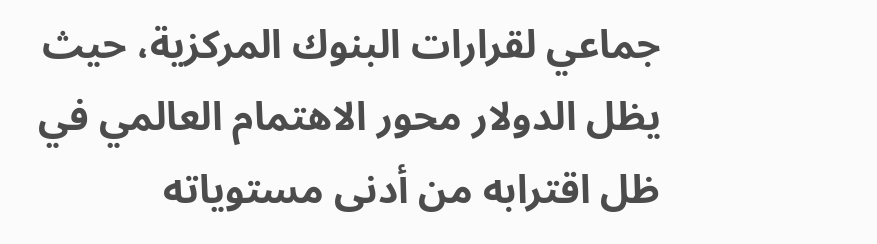جماعي لقرارات البنوك المركزية، حيث يظل الدولار محور الاهتمام العالمي في ظل اقترابه من أدنى مستوياته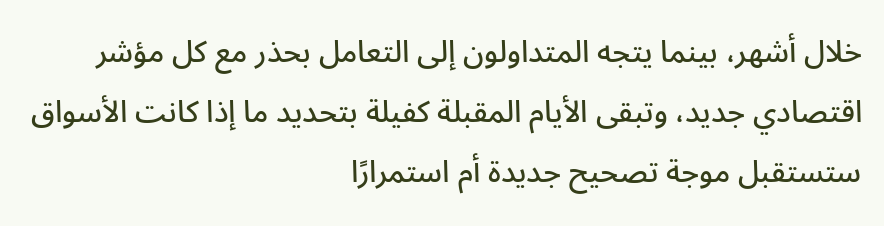خلال أشهر، بينما يتجه المتداولون إلى التعامل بحذر مع كل مؤشر اقتصادي جديد، وتبقى الأيام المقبلة كفيلة بتحديد ما إذا كانت الأسواق ستستقبل موجة تصحيح جديدة أم استمرارًا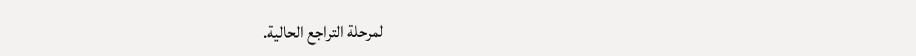لمرحلة التراجع الحالية.